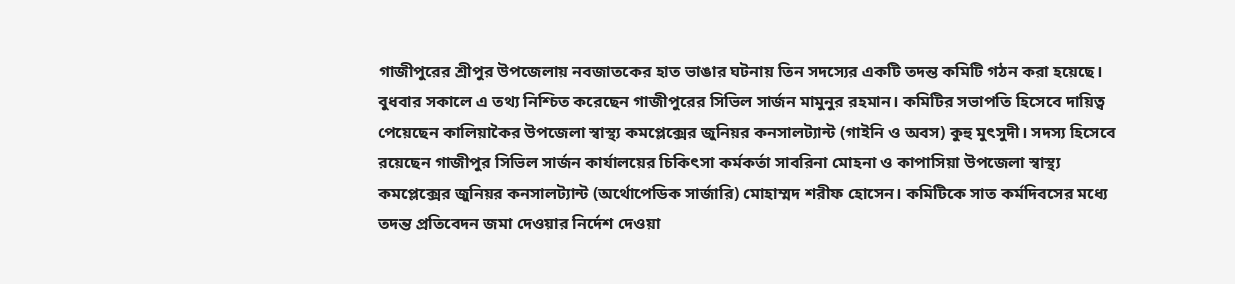গাজীপুরের শ্রীপুর উপজেলায় নবজাতকের হাত ভাঙার ঘটনায় তিন সদস্যের একটি তদন্ত কমিটি গঠন করা হয়েছে। বুধবার সকালে এ তথ্য নিশ্চিত করেছেন গাজীপুরের সিভিল সার্জন মামুনুর রহমান। কমিটির সভাপতি হিসেবে দায়িত্ব পেয়েছেন কালিয়াকৈর উপজেলা স্বাস্থ্য কমপ্লেক্সের জুনিয়র কনসালট্যান্ট (গাইনি ও অবস) কুহু মুৎসুদী। সদস্য হিসেবে রয়েছেন গাজীপুর সিভিল সার্জন কার্যালয়ের চিকিৎসা কর্মকর্তা সাবরিনা মোহনা ও কাপাসিয়া উপজেলা স্বাস্থ্য কমপ্লেক্সের জুনিয়র কনসালট্যান্ট (অর্থোপেডিক সার্জারি) মোহাম্মদ শরীফ হোসেন। কমিটিকে সাত কর্মদিবসের মধ্যে তদন্ত প্রতিবেদন জমা দেওয়ার নির্দেশ দেওয়া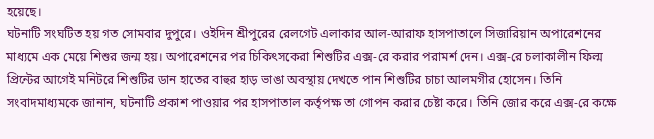হয়েছে।
ঘটনাটি সংঘটিত হয় গত সোমবার দুপুরে। ওইদিন শ্রীপুরের রেলগেট এলাকার আল-আরাফ হাসপাতালে সিজারিয়ান অপারেশনের মাধ্যমে এক মেয়ে শিশুর জন্ম হয়। অপারেশনের পর চিকিৎসকেরা শিশুটির এক্স-রে করার পরামর্শ দেন। এক্স-রে চলাকালীন ফিল্ম প্রিন্টের আগেই মনিটরে শিশুটির ডান হাতের বাহুর হাড় ভাঙা অবস্থায় দেখতে পান শিশুটির চাচা আলমগীর হোসেন। তিনি সংবাদমাধ্যমকে জানান, ঘটনাটি প্রকাশ পাওয়ার পর হাসপাতাল কর্তৃপক্ষ তা গোপন করার চেষ্টা করে। তিনি জোর করে এক্স-রে কক্ষে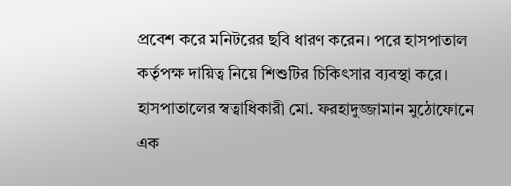প্রবেশ করে মনিটরের ছবি ধারণ করেন। পরে হাসপাতাল কর্তৃপক্ষ দায়িত্ব নিয়ে শিশুটির চিকিৎসার ব্যবস্থা করে।
হাসপাতালের স্বত্বাধিকারী মো. ফরহাদুজ্জামান মুঠোফোনে এক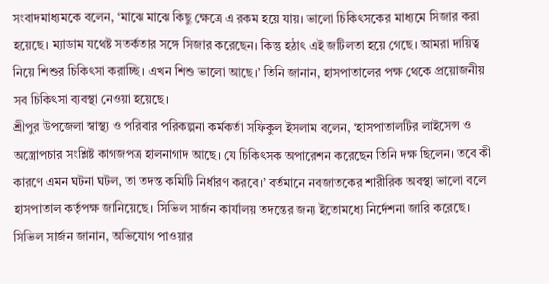সংবাদমাধ্যমকে বলেন, ‘মাঝে মাঝে কিছু ক্ষেত্রে এ রকম হয়ে যায়। ভালো চিকিৎসকের মাধ্যমে সিজার করা হয়েছে। ম্যাডাম যথেষ্ট সতর্কতার সঙ্গে সিজার করেছেন। কিন্তু হঠাৎ এই জটিলতা হয়ে গেছে। আমরা দায়িত্ব নিয়ে শিশুর চিকিৎসা করাচ্ছি। এখন শিশু ভালো আছে।’ তিনি জানান, হাসপাতালের পক্ষ থেকে প্রয়োজনীয় সব চিকিৎসা ব্যবস্থা নেওয়া হয়েছে।
শ্রীপুর উপজেলা স্বাস্থ্য ও পরিবার পরিকল্পনা কর্মকর্তা সফিকুল ইসলাম বলেন, ‘হাসপাতালটির লাইসেন্স ও অস্ত্রোপচার সংশ্লিষ্ট কাগজপত্র হালনাগাদ আছে। যে চিকিৎসক অপারেশন করেছেন তিনি দক্ষ ছিলেন। তবে কী কারণে এমন ঘটনা ঘটল, তা তদন্ত কমিটি নির্ধারণ করবে।’ বর্তমানে নবজাতকের শারীরিক অবস্থা ভালো বলে হাসপাতাল কর্তৃপক্ষ জানিয়েছে। সিভিল সার্জন কার্যালয় তদন্তের জন্য ইতোমধ্যে নির্দেশনা জারি করেছে।
সিভিল সার্জন জানান, অভিযোগ পাওয়ার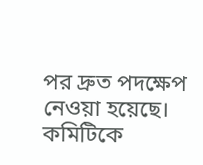পর দ্রুত পদক্ষেপ নেওয়া হয়েছে। কমিটিকে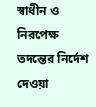স্বাধীন ও নিরপেক্ষ তদন্তের নির্দেশ দেওয়া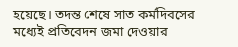হয়েছে। তদন্ত শেষে সাত কর্মদিবসের মধ্যেই প্রতিবেদন জমা দেওয়ার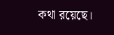কথা রয়েছে।